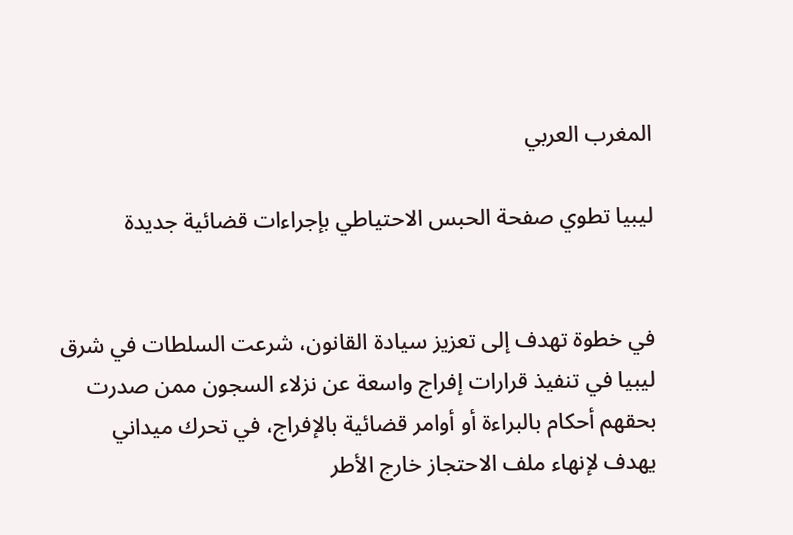المغرب العربي

ليبيا تطوي صفحة الحبس الاحتياطي بإجراءات قضائية جديدة


في خطوة تهدف إلى تعزيز سيادة القانون، شرعت السلطات في شرق ليبيا في تنفيذ قرارات إفراج واسعة عن نزلاء السجون ممن صدرت بحقهم أحكام بالبراءة أو أوامر قضائية بالإفراج، في تحرك ميداني يهدف لإنهاء ملف الاحتجاز خارج الأطر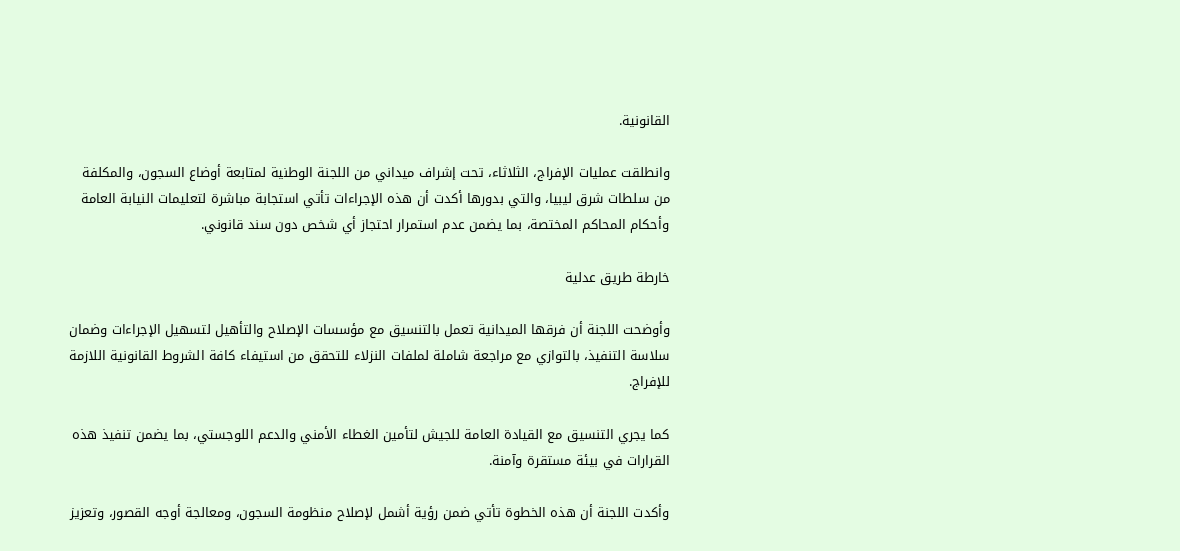القانونية.

وانطلقت عمليات الإفراج، الثلاثاء، تحت إشراف ميداني من اللجنة الوطنية لمتابعة أوضاع السجون، والمكلفة من سلطات شرق ليبيا، والتي بدورها أكدت أن هذه الإجراءات تأتي استجابة مباشرة لتعليمات النيابة العامة وأحكام المحاكم المختصة، بما يضمن عدم استمرار احتجاز أي شخص دون سند قانوني.

خارطة طريق عدلية

وأوضحت اللجنة أن فرقها الميدانية تعمل بالتنسيق مع مؤسسات الإصلاح والتأهيل لتسهيل الإجراءات وضمان سلاسة التنفيذ، بالتوازي مع مراجعة شاملة لملفات النزلاء للتحقق من استيفاء كافة الشروط القانونية اللازمة للإفراج.

كما يجري التنسيق مع القيادة العامة للجيش لتأمين الغطاء الأمني والدعم اللوجستي، بما يضمن تنفيذ هذه القرارات في بيئة مستقرة وآمنة.

وأكدت اللجنة أن هذه الخطوة تأتي ضمن رؤية أشمل لإصلاح منظومة السجون، ومعالجة أوجه القصور، وتعزيز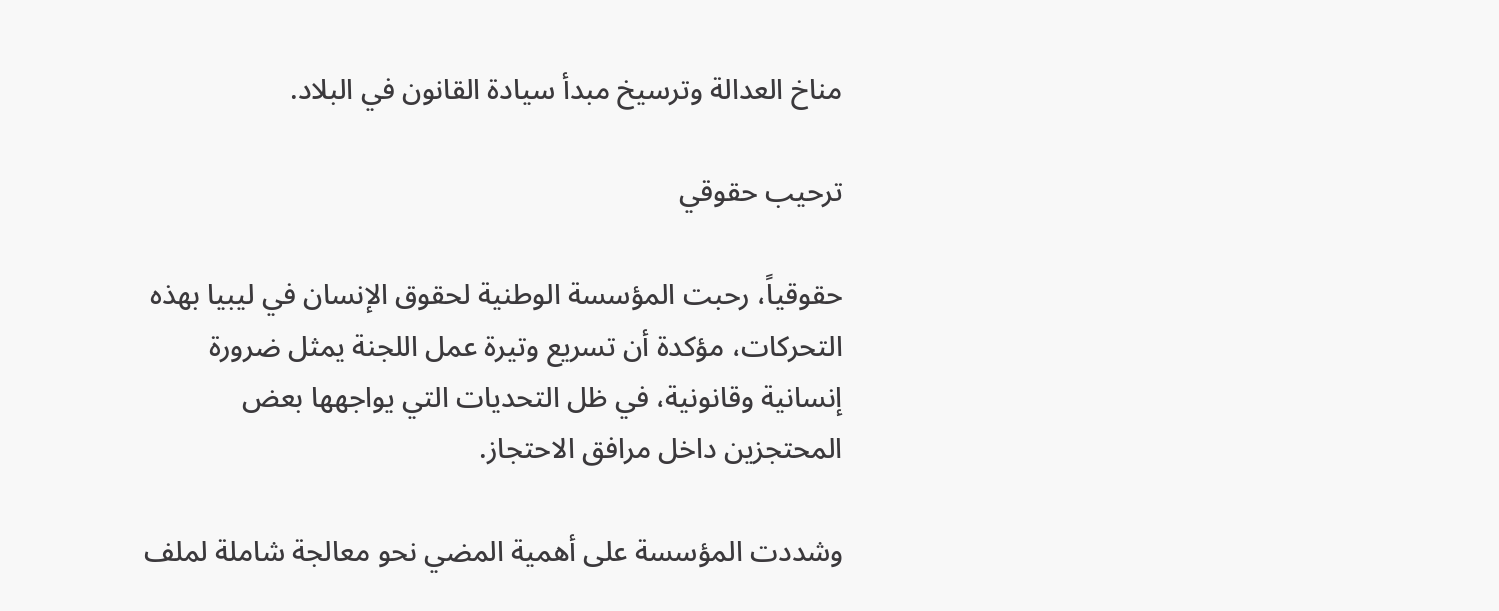مناخ العدالة وترسيخ مبدأ سيادة القانون في البلاد.

ترحيب حقوقي

حقوقياً، رحبت المؤسسة الوطنية لحقوق الإنسان في ليبيا بهذه التحركات، مؤكدة أن تسريع وتيرة عمل اللجنة يمثل ضرورة إنسانية وقانونية، في ظل التحديات التي يواجهها بعض المحتجزين داخل مرافق الاحتجاز.

وشددت المؤسسة على أهمية المضي نحو معالجة شاملة لملف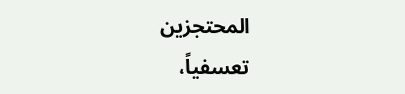المحتجزين تعسفياً،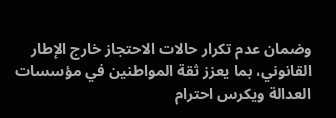وضمان عدم تكرار حالات الاحتجاز خارج الإطار القانوني، بما يعزز ثقة المواطنين في مؤسسات العدالة ويكرس احترام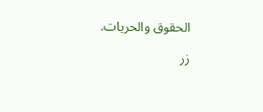الحقوق والحريات.

زر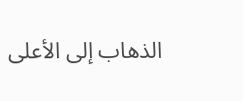الذهاب إلى الأعلى